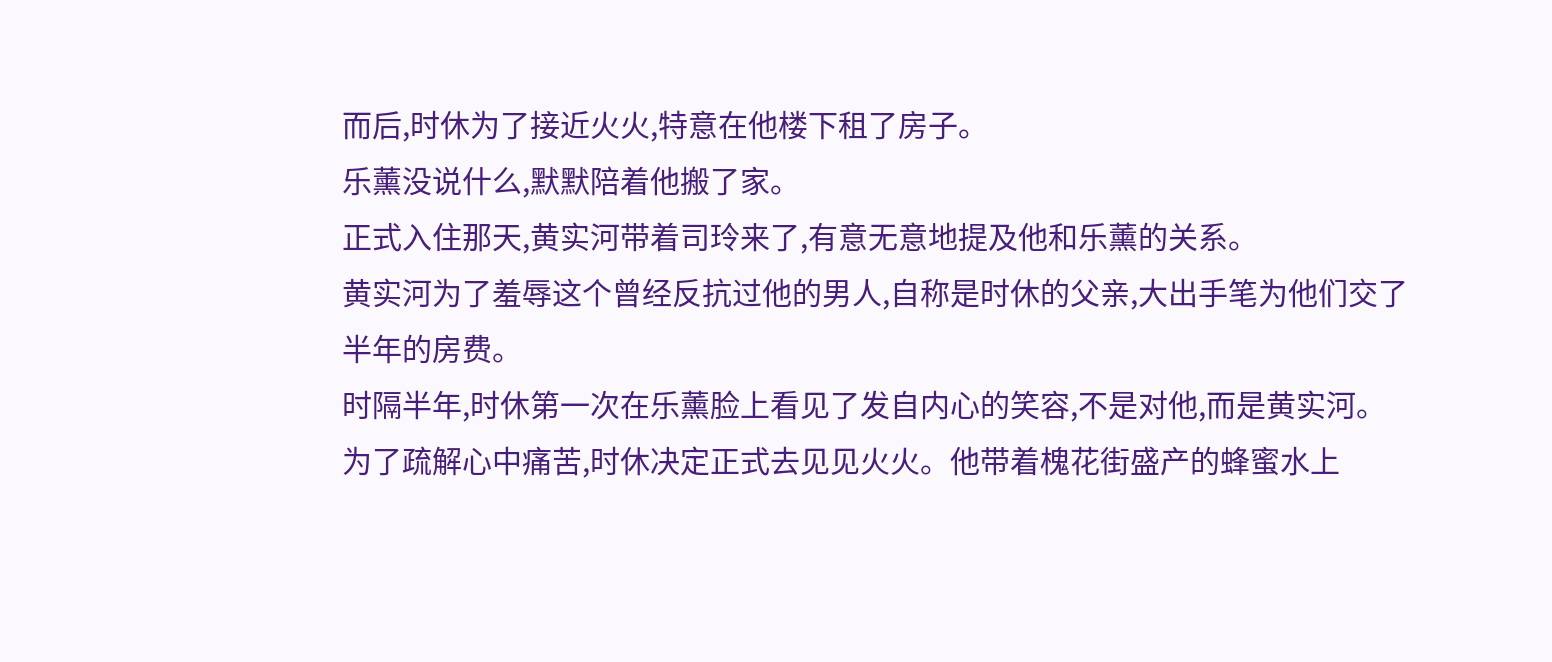而后,时休为了接近火火,特意在他楼下租了房子。
乐薰没说什么,默默陪着他搬了家。
正式入住那天,黄实河带着司玲来了,有意无意地提及他和乐薰的关系。
黄实河为了羞辱这个曾经反抗过他的男人,自称是时休的父亲,大出手笔为他们交了半年的房费。
时隔半年,时休第一次在乐薰脸上看见了发自内心的笑容,不是对他,而是黄实河。
为了疏解心中痛苦,时休决定正式去见见火火。他带着槐花街盛产的蜂蜜水上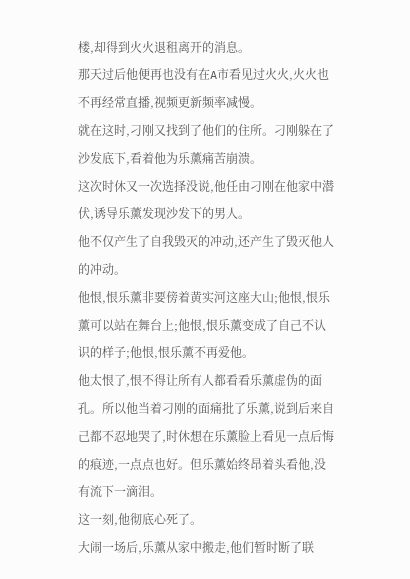楼,却得到火火退租离开的消息。
那天过后他便再也没有在A市看见过火火,火火也不再经常直播,视频更新频率减慢。
就在这时,刁刚又找到了他们的住所。刁刚躲在了沙发底下,看着他为乐薰痛苦崩溃。
这次时休又一次选择没说,他任由刁刚在他家中潜伏,诱导乐薰发现沙发下的男人。
他不仅产生了自我毁灭的冲动,还产生了毁灭他人的冲动。
他恨,恨乐薰非要傍着黄实河这座大山;他恨,恨乐薰可以站在舞台上;他恨,恨乐薰变成了自己不认识的样子;他恨,恨乐薰不再爱他。
他太恨了,恨不得让所有人都看看乐薰虚伪的面孔。所以他当着刁刚的面痛批了乐薰,说到后来自己都不忍地哭了,时休想在乐薰脸上看见一点后悔的痕迹,一点点也好。但乐薰始终昂着头看他,没有流下一滴泪。
这一刻,他彻底心死了。
大闹一场后,乐薰从家中搬走,他们暂时断了联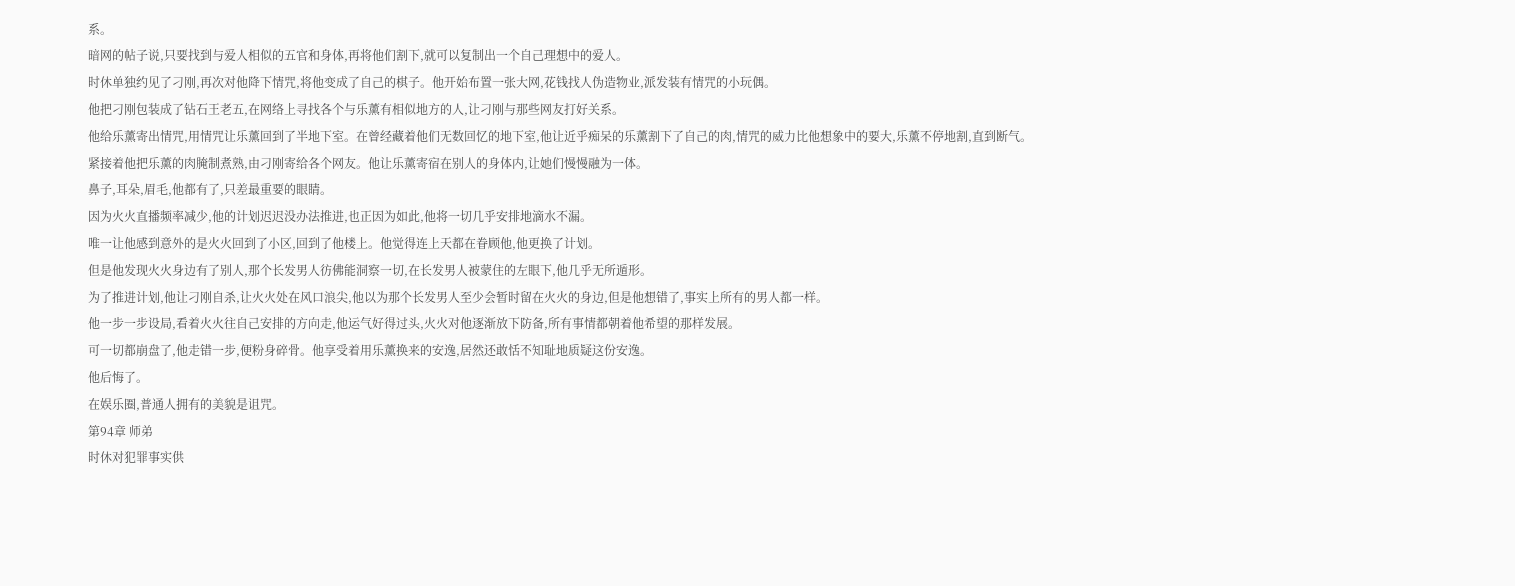系。
暗网的帖子说,只要找到与爱人相似的五官和身体,再将他们割下,就可以复制出一个自己理想中的爱人。
时休单独约见了刁刚,再次对他降下情咒,将他变成了自己的棋子。他开始布置一张大网,花钱找人伪造物业,派发装有情咒的小玩偶。
他把刁刚包装成了钻石王老五,在网络上寻找各个与乐薰有相似地方的人,让刁刚与那些网友打好关系。
他给乐薰寄出情咒,用情咒让乐薰回到了半地下室。在曾经藏着他们无数回忆的地下室,他让近乎痴呆的乐薰割下了自己的肉,情咒的威力比他想象中的要大,乐薰不停地割,直到断气。
紧接着他把乐薰的肉腌制煮熟,由刁刚寄给各个网友。他让乐薰寄宿在别人的身体内,让她们慢慢融为一体。
鼻子,耳朵,眉毛,他都有了,只差最重要的眼睛。
因为火火直播频率减少,他的计划迟迟没办法推进,也正因为如此,他将一切几乎安排地滴水不漏。
唯一让他感到意外的是火火回到了小区,回到了他楼上。他觉得连上天都在眷顾他,他更换了计划。
但是他发现火火身边有了别人,那个长发男人彷佛能洞察一切,在长发男人被蒙住的左眼下,他几乎无所遁形。
为了推进计划,他让刁刚自杀,让火火处在风口浪尖,他以为那个长发男人至少会暂时留在火火的身边,但是他想错了,事实上所有的男人都一样。
他一步一步设局,看着火火往自己安排的方向走,他运气好得过头,火火对他逐渐放下防备,所有事情都朝着他希望的那样发展。
可一切都崩盘了,他走错一步,便粉身碎骨。他享受着用乐薰换来的安逸,居然还敢恬不知耻地质疑这份安逸。
他后悔了。
在娱乐圈,普通人拥有的美貌是诅咒。
第94章 师弟
时休对犯罪事实供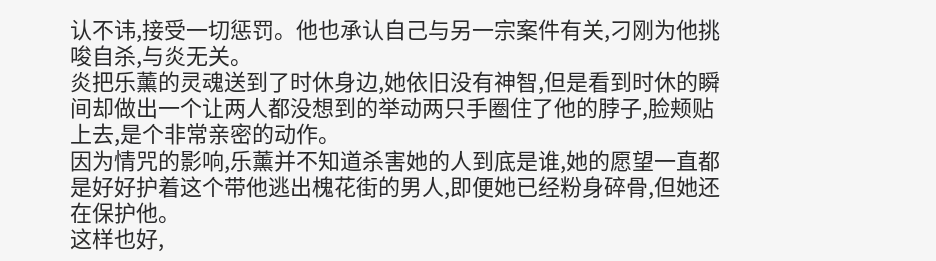认不讳,接受一切惩罚。他也承认自己与另一宗案件有关,刁刚为他挑唆自杀,与炎无关。
炎把乐薰的灵魂送到了时休身边,她依旧没有神智,但是看到时休的瞬间却做出一个让两人都没想到的举动两只手圈住了他的脖子,脸颊贴上去,是个非常亲密的动作。
因为情咒的影响,乐薰并不知道杀害她的人到底是谁,她的愿望一直都是好好护着这个带他逃出槐花街的男人,即便她已经粉身碎骨,但她还在保护他。
这样也好,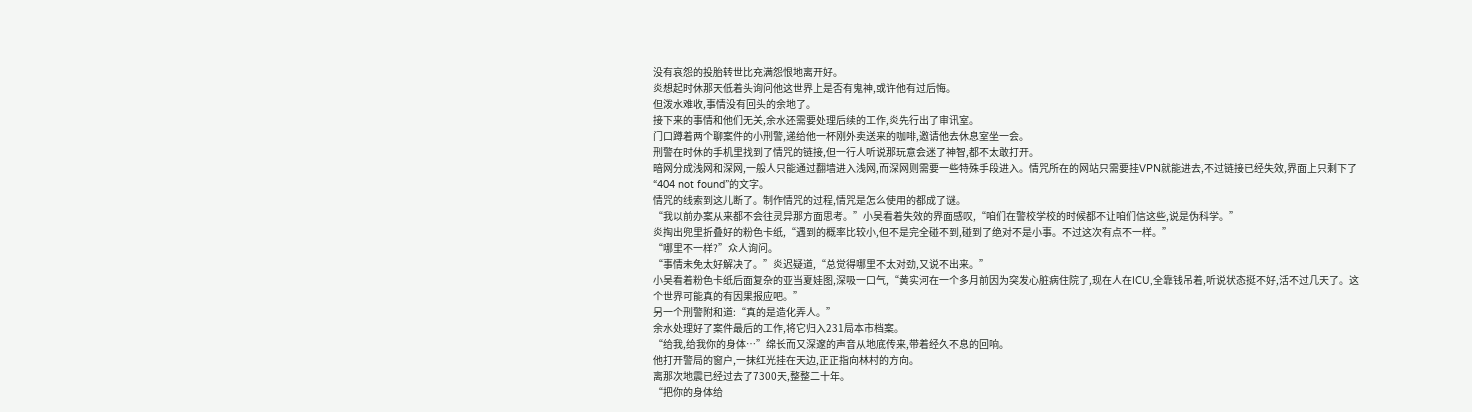没有哀怨的投胎转世比充满怨恨地离开好。
炎想起时休那天低着头询问他这世界上是否有鬼神,或许他有过后悔。
但泼水难收,事情没有回头的余地了。
接下来的事情和他们无关,余水还需要处理后续的工作,炎先行出了审讯室。
门口蹲着两个聊案件的小刑警,递给他一杯刚外卖送来的咖啡,邀请他去休息室坐一会。
刑警在时休的手机里找到了情咒的链接,但一行人听说那玩意会迷了神智,都不太敢打开。
暗网分成浅网和深网,一般人只能通过翻墙进入浅网,而深网则需要一些特殊手段进入。情咒所在的网站只需要挂VPN就能进去,不过链接已经失效,界面上只剩下了“404 not found”的文字。
情咒的线索到这儿断了。制作情咒的过程,情咒是怎么使用的都成了谜。
“我以前办案从来都不会往灵异那方面思考。”小吴看着失效的界面感叹,“咱们在警校学校的时候都不让咱们信这些,说是伪科学。”
炎掏出兜里折叠好的粉色卡纸,“遇到的概率比较小,但不是完全碰不到,碰到了绝对不是小事。不过这次有点不一样。”
“哪里不一样?”众人询问。
“事情未免太好解决了。”炎迟疑道,“总觉得哪里不太对劲,又说不出来。”
小吴看着粉色卡纸后面复杂的亚当夏娃图,深吸一口气,“黄实河在一个多月前因为突发心脏病住院了,现在人在ICU,全靠钱吊着,听说状态挺不好,活不过几天了。这个世界可能真的有因果报应吧。”
另一个刑警附和道:“真的是造化弄人。”
余水处理好了案件最后的工作,将它归入231局本市档案。
“给我,给我你的身体…”绵长而又深邃的声音从地底传来,带着经久不息的回响。
他打开警局的窗户,一抹红光挂在天边,正正指向林村的方向。
离那次地震已经过去了7300天,整整二十年。
“把你的身体给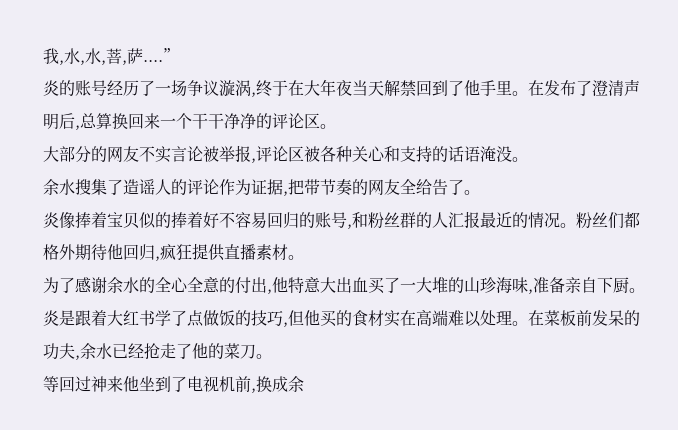我,水,水,菩,萨....”
炎的账号经历了一场争议漩涡,终于在大年夜当天解禁回到了他手里。在发布了澄清声明后,总算换回来一个干干净净的评论区。
大部分的网友不实言论被举报,评论区被各种关心和支持的话语淹没。
余水搜集了造谣人的评论作为证据,把带节奏的网友全给告了。
炎像捧着宝贝似的捧着好不容易回归的账号,和粉丝群的人汇报最近的情况。粉丝们都格外期待他回归,疯狂提供直播素材。
为了感谢余水的全心全意的付出,他特意大出血买了一大堆的山珍海味,准备亲自下厨。
炎是跟着大红书学了点做饭的技巧,但他买的食材实在高端难以处理。在菜板前发呆的功夫,余水已经抢走了他的菜刀。
等回过神来他坐到了电视机前,换成余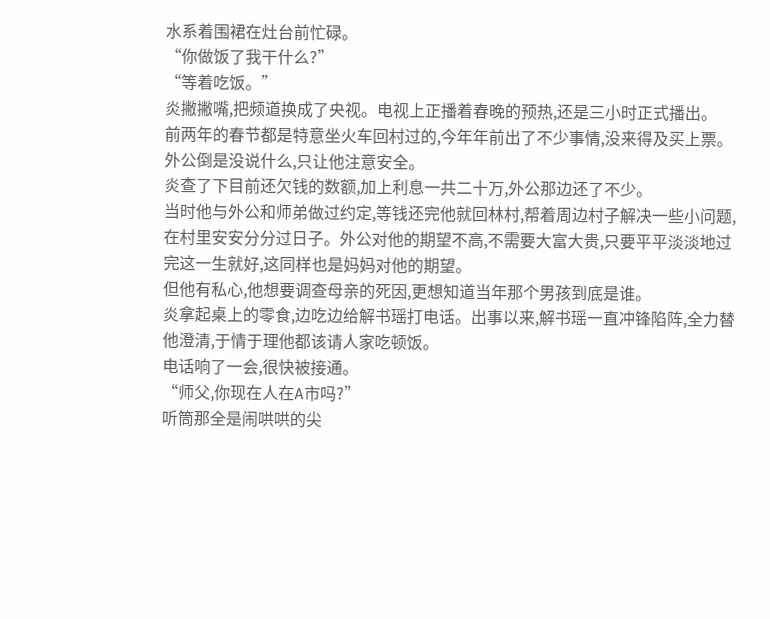水系着围裙在灶台前忙碌。
“你做饭了我干什么?”
“等着吃饭。”
炎撇撇嘴,把频道换成了央视。电视上正播着春晚的预热,还是三小时正式播出。
前两年的春节都是特意坐火车回村过的,今年年前出了不少事情,没来得及买上票。外公倒是没说什么,只让他注意安全。
炎查了下目前还欠钱的数额,加上利息一共二十万,外公那边还了不少。
当时他与外公和师弟做过约定,等钱还完他就回林村,帮着周边村子解决一些小问题,在村里安安分分过日子。外公对他的期望不高,不需要大富大贵,只要平平淡淡地过完这一生就好,这同样也是妈妈对他的期望。
但他有私心,他想要调查母亲的死因,更想知道当年那个男孩到底是谁。
炎拿起桌上的零食,边吃边给解书瑶打电话。出事以来,解书瑶一直冲锋陷阵,全力替他澄清,于情于理他都该请人家吃顿饭。
电话响了一会,很快被接通。
“师父,你现在人在A市吗?”
听筒那全是闹哄哄的尖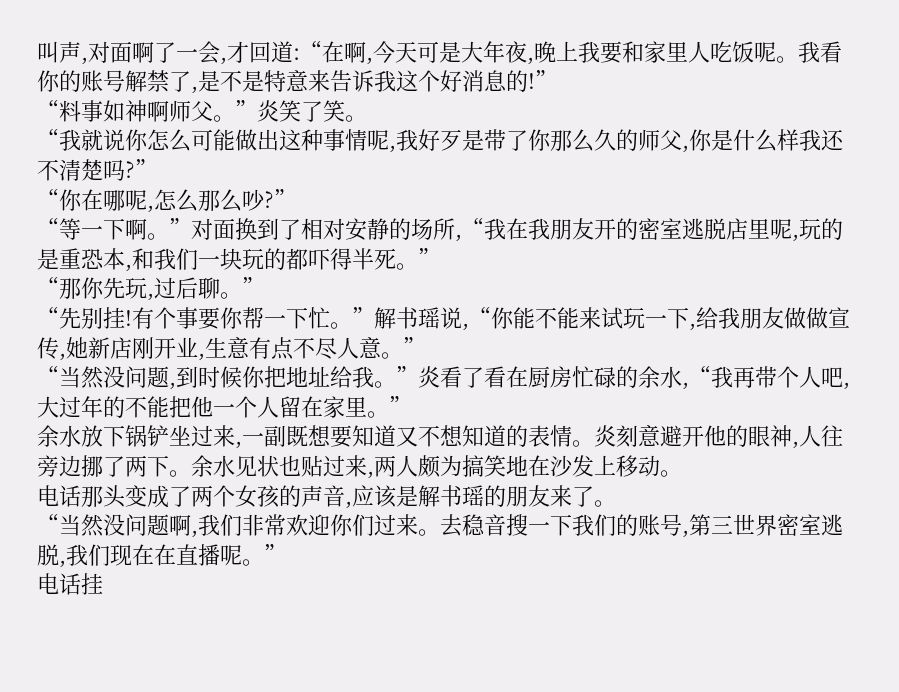叫声,对面啊了一会,才回道:“在啊,今天可是大年夜,晚上我要和家里人吃饭呢。我看你的账号解禁了,是不是特意来告诉我这个好消息的!”
“料事如神啊师父。”炎笑了笑。
“我就说你怎么可能做出这种事情呢,我好歹是带了你那么久的师父,你是什么样我还不清楚吗?”
“你在哪呢,怎么那么吵?”
“等一下啊。”对面换到了相对安静的场所,“我在我朋友开的密室逃脱店里呢,玩的是重恐本,和我们一块玩的都吓得半死。”
“那你先玩,过后聊。”
“先别挂!有个事要你帮一下忙。”解书瑶说,“你能不能来试玩一下,给我朋友做做宣传,她新店刚开业,生意有点不尽人意。”
“当然没问题,到时候你把地址给我。”炎看了看在厨房忙碌的余水,“我再带个人吧,大过年的不能把他一个人留在家里。”
余水放下锅铲坐过来,一副既想要知道又不想知道的表情。炎刻意避开他的眼神,人往旁边挪了两下。余水见状也贴过来,两人颇为搞笑地在沙发上移动。
电话那头变成了两个女孩的声音,应该是解书瑶的朋友来了。
“当然没问题啊,我们非常欢迎你们过来。去稳音搜一下我们的账号,第三世界密室逃脱,我们现在在直播呢。”
电话挂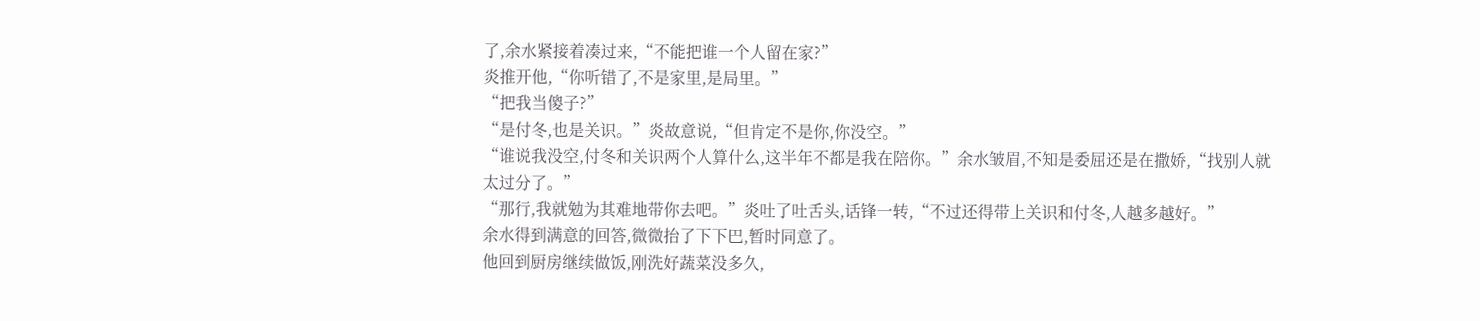了,余水紧接着凑过来,“不能把谁一个人留在家?”
炎推开他,“你听错了,不是家里,是局里。”
“把我当傻子?”
“是付冬,也是关识。”炎故意说,“但肯定不是你,你没空。”
“谁说我没空,付冬和关识两个人算什么,这半年不都是我在陪你。”余水皱眉,不知是委屈还是在撒娇,“找别人就太过分了。”
“那行,我就勉为其难地带你去吧。”炎吐了吐舌头,话锋一转,“不过还得带上关识和付冬,人越多越好。”
余水得到满意的回答,微微抬了下下巴,暂时同意了。
他回到厨房继续做饭,刚洗好蔬菜没多久,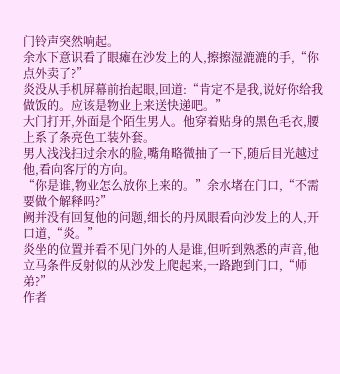门铃声突然响起。
余水下意识看了眼瘫在沙发上的人,擦擦湿漉漉的手,“你点外卖了?”
炎没从手机屏幕前抬起眼,回道:“肯定不是我,说好你给我做饭的。应该是物业上来送快递吧。”
大门打开,外面是个陌生男人。他穿着贴身的黑色毛衣,腰上系了条亮色工装外套。
男人浅浅扫过余水的脸,嘴角略微抽了一下,随后目光越过他,看向客厅的方向。
“你是谁,物业怎么放你上来的。”余水堵在门口,“不需要做个解释吗?”
阙并没有回复他的问题,细长的丹凤眼看向沙发上的人,开口道,“炎。”
炎坐的位置并看不见门外的人是谁,但听到熟悉的声音,他立马条件反射似的从沙发上爬起来,一路跑到门口,“师弟?”
作者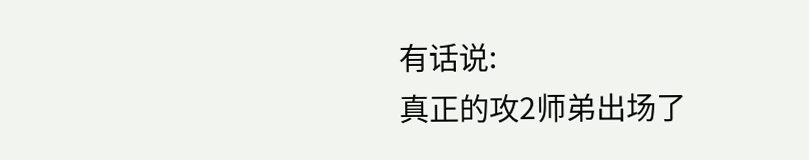有话说:
真正的攻2师弟出场了